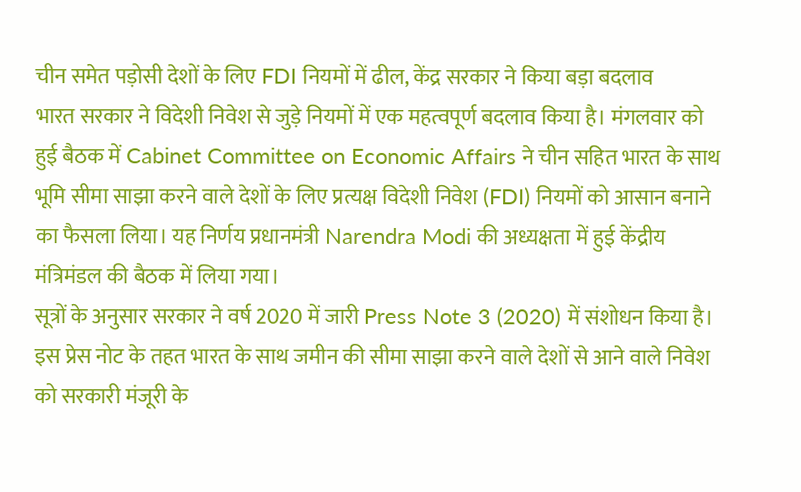चीन समेत पड़ोसी देशों के लिए FDI नियमों में ढील, केंद्र सरकार ने किया बड़ा बदलाव
भारत सरकार ने विदेशी निवेश से जुड़े नियमों में एक महत्वपूर्ण बदलाव किया है। मंगलवार को हुई बैठक में Cabinet Committee on Economic Affairs ने चीन सहित भारत के साथ भूमि सीमा साझा करने वाले देशों के लिए प्रत्यक्ष विदेशी निवेश (FDI) नियमों को आसान बनाने का फैसला लिया। यह निर्णय प्रधानमंत्री Narendra Modi की अध्यक्षता में हुई केंद्रीय मंत्रिमंडल की बैठक में लिया गया।
सूत्रों के अनुसार सरकार ने वर्ष 2020 में जारी Press Note 3 (2020) में संशोधन किया है। इस प्रेस नोट के तहत भारत के साथ जमीन की सीमा साझा करने वाले देशों से आने वाले निवेश को सरकारी मंजूरी के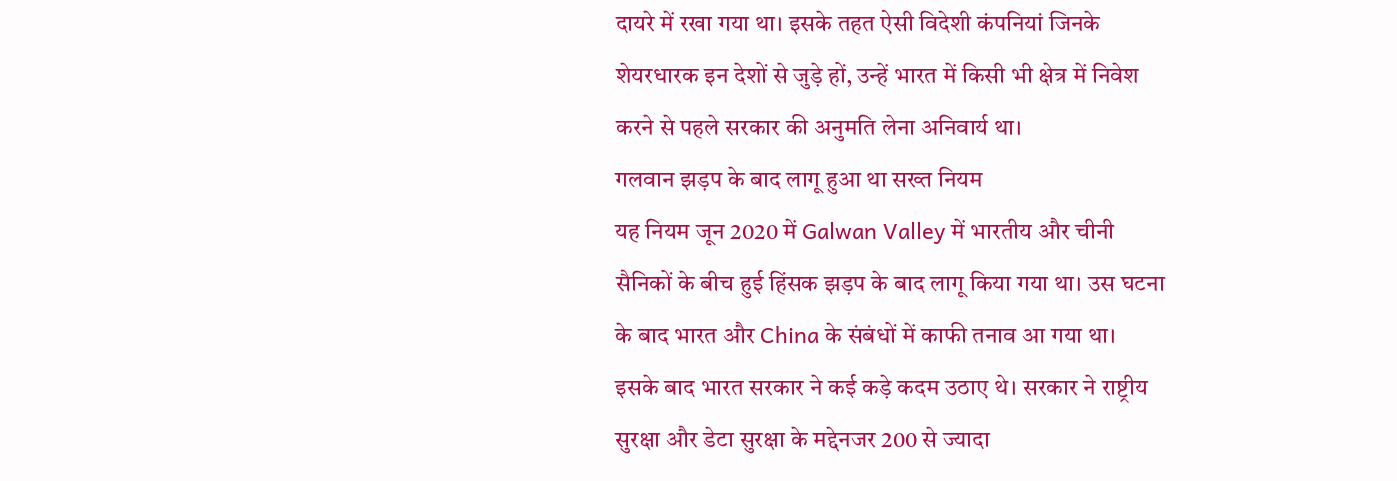दायरे में रखा गया था। इसके तहत ऐसी विदेशी कंपनियां जिनके शेयरधारक इन देशों से जुड़े हों, उन्हें भारत में किसी भी क्षेत्र में निवेश करने से पहले सरकार की अनुमति लेना अनिवार्य था।
गलवान झड़प के बाद लागू हुआ था सख्त नियम
यह नियम जून 2020 में Galwan Valley में भारतीय और चीनी सैनिकों के बीच हुई हिंसक झड़प के बाद लागू किया गया था। उस घटना के बाद भारत और China के संबंधों में काफी तनाव आ गया था।
इसके बाद भारत सरकार ने कई कड़े कदम उठाए थे। सरकार ने राष्ट्रीय सुरक्षा और डेटा सुरक्षा के मद्देनजर 200 से ज्यादा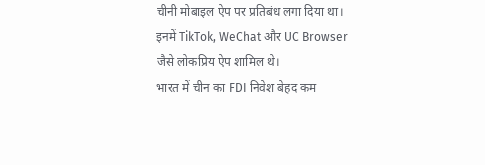चीनी मोबाइल ऐप पर प्रतिबंध लगा दिया था। इनमें TikTok, WeChat और UC Browser जैसे लोकप्रिय ऐप शामिल थे।
भारत में चीन का FDI निवेश बेहद कम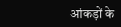आंकड़ों के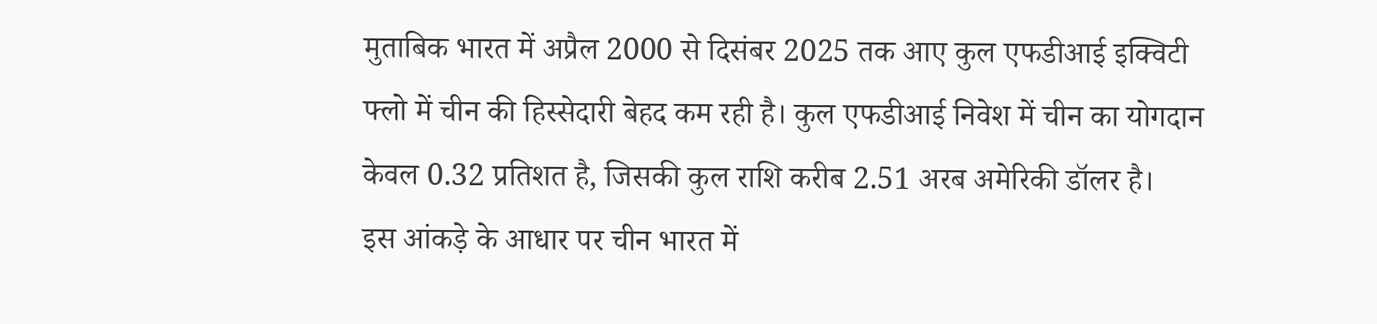मुताबिक भारत में अप्रैल 2000 से दिसंबर 2025 तक आए कुल एफडीआई इक्विटी फ्लो में चीन की हिस्सेदारी बेहद कम रही है। कुल एफडीआई निवेश में चीन का योगदान केवल 0.32 प्रतिशत है, जिसकी कुल राशि करीब 2.51 अरब अमेरिकी डॉलर है।
इस आंकड़े के आधार पर चीन भारत में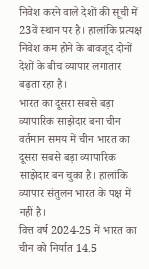निवेश करने वाले देशों की सूची में 23वें स्थान पर है। हालांकि प्रत्यक्ष निवेश कम होने के बावजूद दोनों देशों के बीच व्यापार लगातार बढ़ता रहा है।
भारत का दूसरा सबसे बड़ा व्यापारिक साझेदार बना चीन
वर्तमान समय में चीन भारत का दूसरा सबसे बड़ा व्यापारिक साझेदार बन चुका है। हालांकि व्यापार संतुलन भारत के पक्ष में नहीं है।
वित्त वर्ष 2024-25 में भारत का चीन को निर्यात 14.5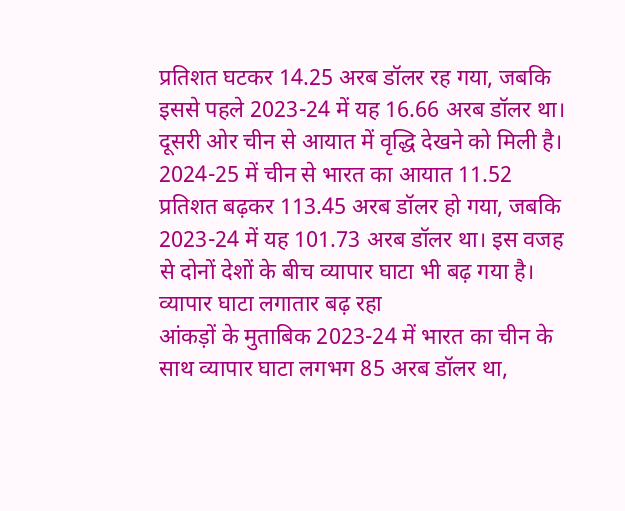प्रतिशत घटकर 14.25 अरब डॉलर रह गया, जबकि इससे पहले 2023-24 में यह 16.66 अरब डॉलर था। दूसरी ओर चीन से आयात में वृद्धि देखने को मिली है।
2024-25 में चीन से भारत का आयात 11.52 प्रतिशत बढ़कर 113.45 अरब डॉलर हो गया, जबकि 2023-24 में यह 101.73 अरब डॉलर था। इस वजह से दोनों देशों के बीच व्यापार घाटा भी बढ़ गया है।
व्यापार घाटा लगातार बढ़ रहा
आंकड़ों के मुताबिक 2023-24 में भारत का चीन के साथ व्यापार घाटा लगभग 85 अरब डॉलर था,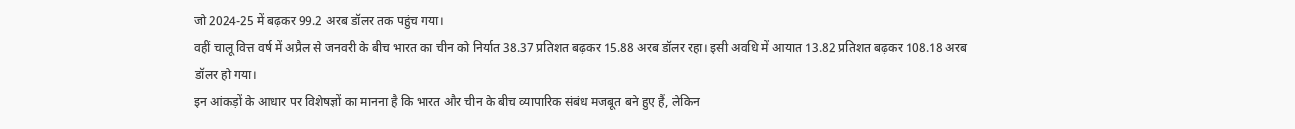जो 2024-25 में बढ़कर 99.2 अरब डॉलर तक पहुंच गया।
वहीं चालू वित्त वर्ष में अप्रैल से जनवरी के बीच भारत का चीन को निर्यात 38.37 प्रतिशत बढ़कर 15.88 अरब डॉलर रहा। इसी अवधि में आयात 13.82 प्रतिशत बढ़कर 108.18 अरब डॉलर हो गया।
इन आंकड़ों के आधार पर विशेषज्ञों का मानना है कि भारत और चीन के बीच व्यापारिक संबंध मजबूत बने हुए हैं, लेकिन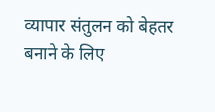व्यापार संतुलन को बेहतर बनाने के लिए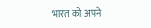भारत को अपने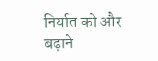निर्यात को और बढ़ाने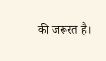की जरूरत है।